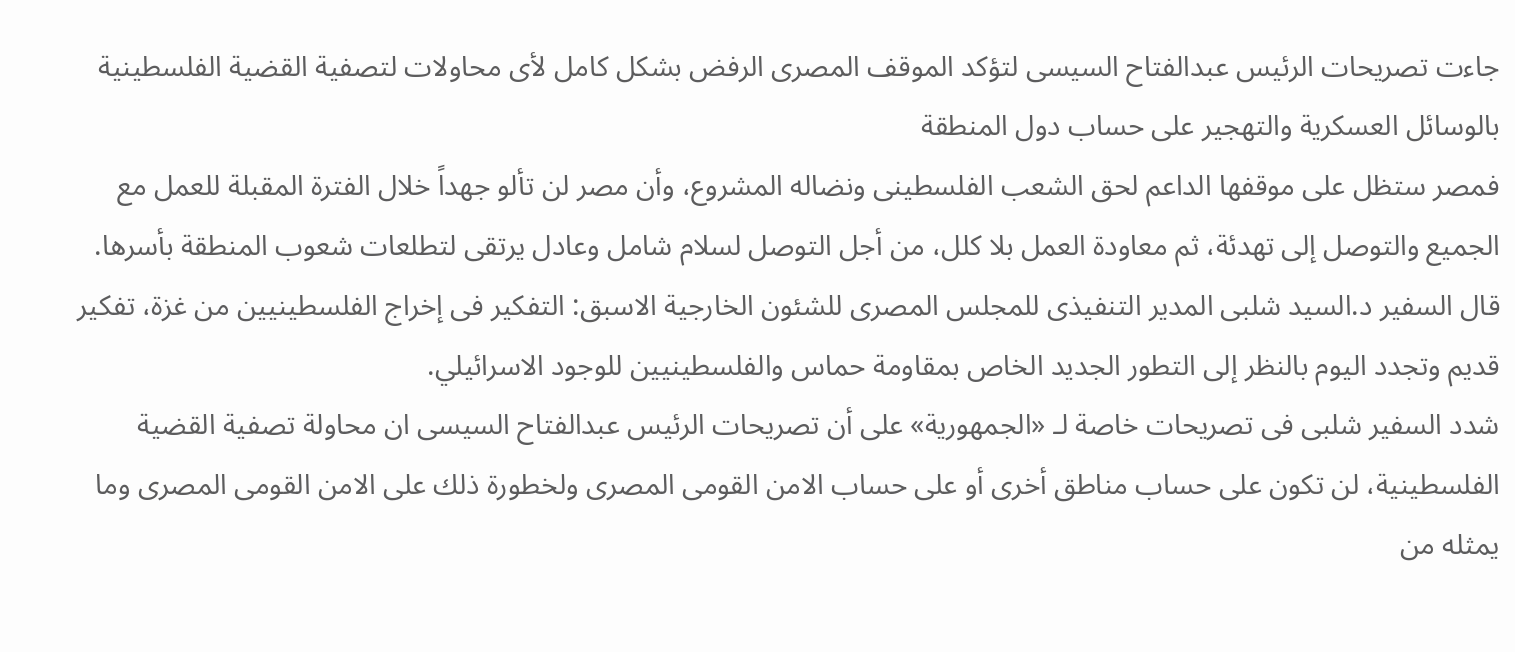جاءت تصريحات الرئيس عبدالفتاح السيسى لتؤكد الموقف المصرى الرفض بشكل كامل لأى محاولات لتصفية القضية الفلسطينية بالوسائل العسكرية والتهجير على حساب دول المنطقة
فمصر ستظل على موقفها الداعم لحق الشعب الفلسطينى ونضاله المشروع، وأن مصر لن تألو جهداً خلال الفترة المقبلة للعمل مع الجميع والتوصل إلى تهدئة، ثم معاودة العمل بلا كلل، من أجل التوصل لسلام شامل وعادل يرتقى لتطلعات شعوب المنطقة بأسرها.
قال السفير د.السيد شلبى المدير التنفيذى للمجلس المصرى للشئون الخارجية الاسبق: التفكير فى إخراج الفلسطينيين من غزة، تفكير قديم وتجدد اليوم بالنظر إلى التطور الجديد الخاص بمقاومة حماس والفلسطينيين للوجود الاسرائيلي.
شدد السفير شلبى فى تصريحات خاصة لـ «الجمهورية» على أن تصريحات الرئيس عبدالفتاح السيسى ان محاولة تصفية القضية الفلسطينية، لن تكون على حساب مناطق أخرى أو على حساب الامن القومى المصرى ولخطورة ذلك على الامن القومى المصرى وما يمثله من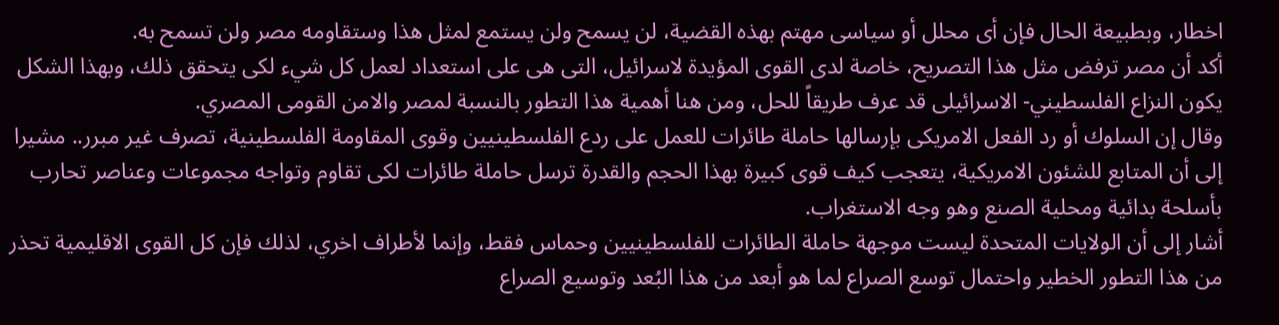اخطار، وبطبيعة الحال فإن أى محلل أو سياسى مهتم بهذه القضية، لن يسمح ولن يستمع لمثل هذا وستقاومه مصر ولن تسمح به.
أكد أن مصر ترفض مثل هذا التصريح، خاصة لدى القوى المؤيدة لاسرائيل، التى هى على استعداد لعمل كل شيء لكى يتحقق ذلك، وبهذا الشكل يكون النزاع الفلسطيني- الاسرائيلى قد عرف طريقاً للحل، ومن هنا أهمية هذا التطور بالنسبة لمصر والامن القومى المصري.
وقال إن السلوك أو رد الفعل الامريكى بإرسالها حاملة طائرات للعمل على ردع الفلسطينيين وقوى المقاومة الفلسطينية، تصرف غير مبرر.. مشيرا إلى أن المتابع للشئون الامريكية، يتعجب كيف قوى كبيرة بهذا الحجم والقدرة ترسل حاملة طائرات لكى تقاوم وتواجه مجموعات وعناصر تحارب بأسلحة بدائية ومحلية الصنع وهو وجه الاستغراب.
أشار إلى أن الولايات المتحدة ليست موجهة حاملة الطائرات للفلسطينيين وحماس فقط، وإنما لأطراف اخري، لذلك فإن كل القوى الاقليمية تحذر من هذا التطور الخطير واحتمال توسع الصراع لما هو أبعد من هذا البُعد وتوسيع الصراع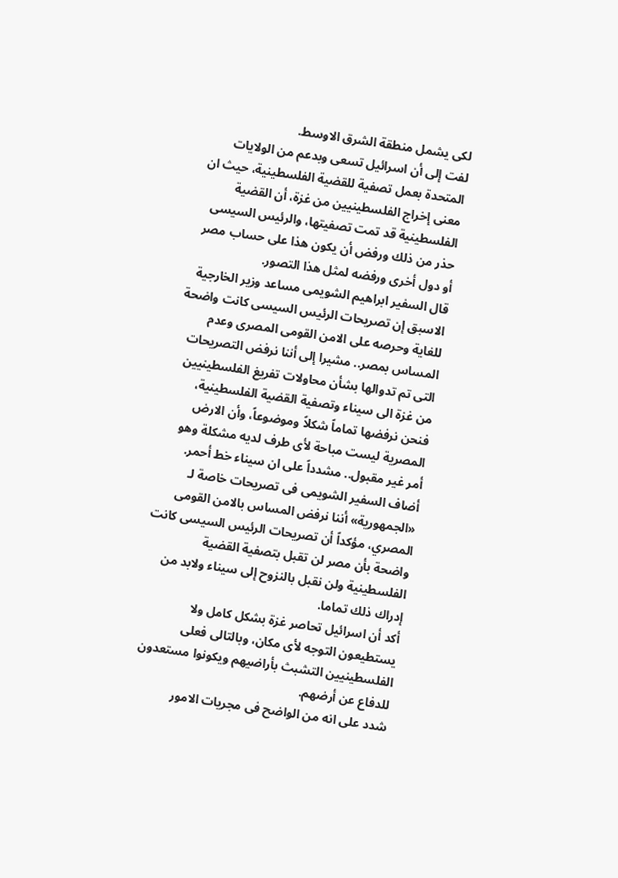لكى يشمل منطقة الشرق الاوسط.
لفت إلى أن اسرائيل تسعى وبدعم من الولايات المتحدة بعمل تصفية للقضية الفلسطينية، حيث ان معنى إخراج الفلسطينيين من غزة، أن القضية الفلسطينية قد تمت تصفيتها، والرئيس السيسى حذر من ذلك ورفض أن يكون هذا على حساب مصر أو دول أخرى ورفضه لمثل هذا التصور.
قال السفير ابراهيم الشويمى مساعد وزير الخارجية الاسبق إن تصريحات الرئيس السيسى كانت واضحة للغاية وحرصه على الامن القومى المصرى وعدم المساس بمصر.. مشيرا إلى أننا نرفض التصريحات التى تم تدوالها بشأن محاولات تفريغ الفلسطينيين من غزة الى سيناء وتصفية القضية الفلسطينية، فنحن نرفضها تماماً شكلاً وموضوعاً، وأن الارض المصرية ليست مباحة لأى طرف لديه مشكلة وهو أمر غير مقبول.. مشدداً على ان سيناء خط أحمر.
أضاف السفير الشويمى فى تصريحات خاصة لـ «الجمهورية» أننا نرفض المساس بالامن القومى المصري، مؤكداً أن تصريحات الرئيس السيسى كانت واضحة بأن مصر لن تقبل بتصفية القضية الفلسطينية ولن نقبل بالنزوح إلى سيناء ولابد من إدراك ذلك تماما.
أكد أن اسرائيل تحاصر غزة بشكل كامل ولا يستطيعون التوجه لأى مكان، وبالتالى فعلى الفلسطينيين التشبث بأراضيهم ويكونوا مستعدون للدفاع عن أرضهم.
شدد على انه من الواضح فى مجريات الامور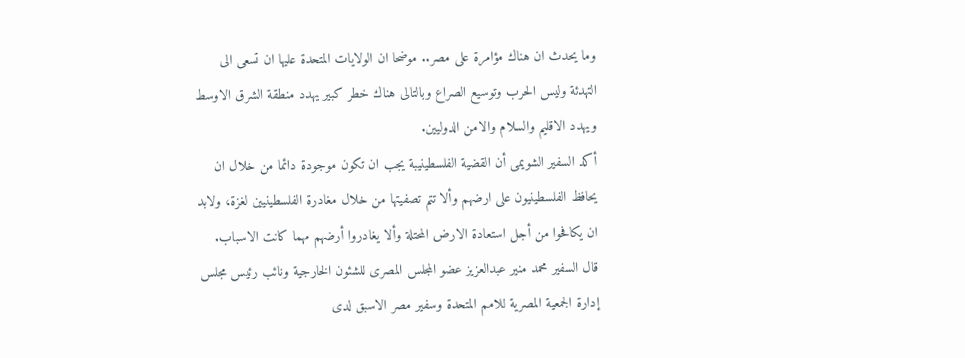وما يحدث ان هناك مؤامرة على مصر.. موضحا ان الولايات المتحدة عليها ان تسعى الى التهدئة وليس الحرب وتوسيع الصراع وبالتالى هناك خطر كبير يهدد منطقة الشرق الاوسط ويهدد الاقليم والسلام والامن الدوليين.
أكد السفير الشويمى أن القضية الفلسطينيبة يجب ان تكون موجودة دائما من خلال ان يحافظ الفلسطينيون على ارضهم وألا تتم تصفيتها من خلال مغادرة الفلسطينيين لغزة، ولابد ان يكافحوا من أجل استعادة الارض المحتلة وألا يغادروا أرضهم مهما كانت الاسباب.
قال السفير محمد منير عبدالعزيز عضو المجلس المصرى للشئون الخارجية ونائب رئيس مجلس إدارة الجمعية المصرية للامم المتحدة وسفير مصر الاسبق لدى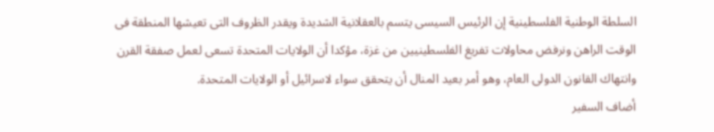السلطة الوطنية الفلسطينية إن الرئيس السيسى يتسم بالعقلانية الشديدة ويقدر الظروف التى تعيشها المنطقة فى الوقت الراهن ونرفض محاولات تفريغ الفلسطينيين من غزة، مؤكدا أن الولايات المتحدة تسعى لعمل صفقة القرن وانتهاك القانون الدولى العام، وهو أمر بعيد المنال أن يتحقق سواء لاسرائيل أو الولايات المتحدة.
أضاف السفير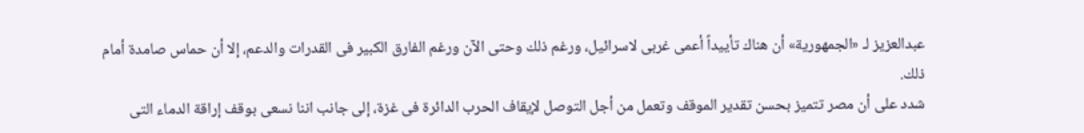عبدالعزيز لـ «الجمهورية» أن هناك تأييداً أعمى غربى لاسرائيل، ورغم ذلك وحتى الآن ورغم الفارق الكبير فى القدرات والدعم، إلا أن حماس صامدة أمام ذلك.
شدد على أن مصر تتميز بحسن تقدير الموقف وتعمل من أجل التوصل لإيقاف الحرب الدائرة فى غزة، إلى جانب اننا نسعى بوقف إراقة الدماء التى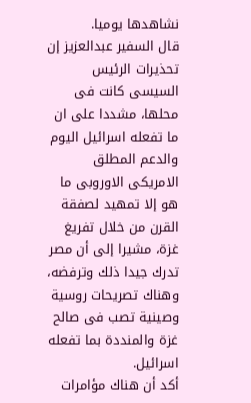نشاهدها يوميا.
قال السفير عبدالعزيز إن تحذيرات الرئيس السيسى كانت فى محلها، مشددا على ان ما تفعله اسرائيل اليوم والدعم المطلق الامريكى الاوروبى ما هو إلا تمهيد لصفقة القرن من خلال تفريغ غزة، مشيرا إلى أن مصر تدرك جيدا ذلك وترفضه، وهناك تصريحات روسية وصينية تصب فى صالح غزة والمنددة بما تفعله اسرائيل.
أكد أن هناك مؤامرات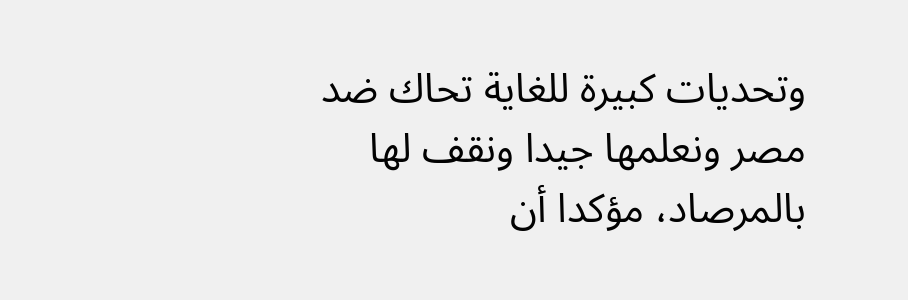وتحديات كبيرة للغاية تحاك ضد مصر ونعلمها جيدا ونقف لها بالمرصاد، مؤكدا أن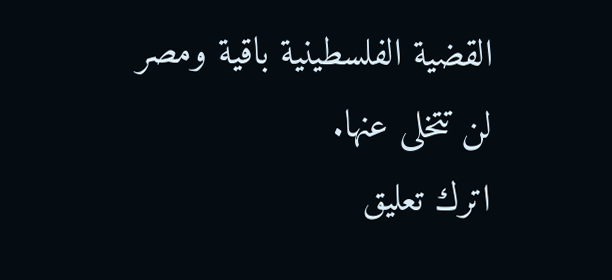القضية الفلسطينية باقية ومصر لن تتخلى عنها.
اترك تعليق